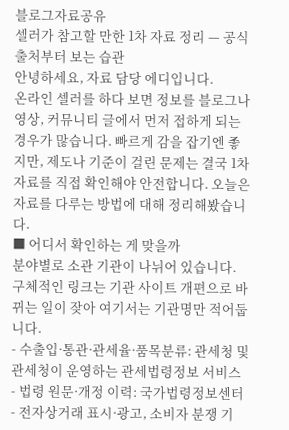블로그자료공유
셀러가 참고할 만한 1차 자료 정리 — 공식 출처부터 보는 습관
안녕하세요, 자료 담당 에디입니다.
온라인 셀러를 하다 보면 정보를 블로그나 영상, 커뮤니티 글에서 먼저 접하게 되는 경우가 많습니다. 빠르게 감을 잡기엔 좋지만, 제도나 기준이 걸린 문제는 결국 1차 자료를 직접 확인해야 안전합니다. 오늘은 자료를 다루는 방법에 대해 정리해봤습니다.
■ 어디서 확인하는 게 맞을까
분야별로 소관 기관이 나뉘어 있습니다. 구체적인 링크는 기관 사이트 개편으로 바뀌는 일이 잦아 여기서는 기관명만 적어둡니다.
- 수출입·통관·관세율·품목분류: 관세청 및 관세청이 운영하는 관세법령정보 서비스
- 법령 원문·개정 이력: 국가법령정보센터
- 전자상거래 표시·광고, 소비자 분쟁 기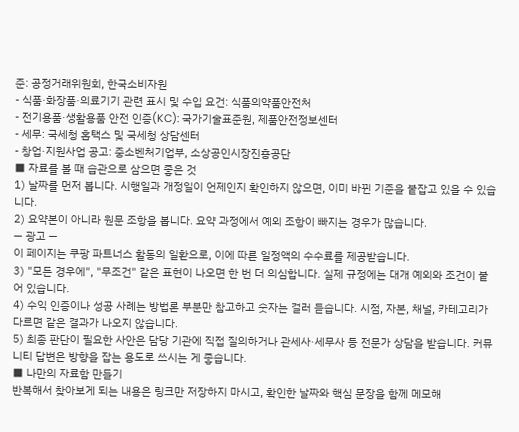준: 공정거래위원회, 한국소비자원
- 식품·화장품·의료기기 관련 표시 및 수입 요건: 식품의약품안전처
- 전기용품·생활용품 안전 인증(KC): 국가기술표준원, 제품안전정보센터
- 세무: 국세청 홈택스 및 국세청 상담센터
- 창업·지원사업 공고: 중소벤처기업부, 소상공인시장진흥공단
■ 자료를 볼 때 습관으로 삼으면 좋은 것
1) 날짜를 먼저 봅니다. 시행일과 개정일이 언제인지 확인하지 않으면, 이미 바뀐 기준을 붙잡고 있을 수 있습니다.
2) 요약본이 아니라 원문 조항을 봅니다. 요약 과정에서 예외 조항이 빠지는 경우가 많습니다.
— 광고 —
이 페이지는 쿠팡 파트너스 활동의 일환으로, 이에 따른 일정액의 수수료를 제공받습니다.
3) "모든 경우에", "무조건" 같은 표현이 나오면 한 번 더 의심합니다. 실제 규정에는 대개 예외와 조건이 붙어 있습니다.
4) 수익 인증이나 성공 사례는 방법론 부분만 참고하고 숫자는 걸러 듣습니다. 시점, 자본, 채널, 카테고리가 다르면 같은 결과가 나오지 않습니다.
5) 최종 판단이 필요한 사안은 담당 기관에 직접 질의하거나 관세사·세무사 등 전문가 상담을 받습니다. 커뮤니티 답변은 방향을 잡는 용도로 쓰시는 게 좋습니다.
■ 나만의 자료함 만들기
반복해서 찾아보게 되는 내용은 링크만 저장하지 마시고, 확인한 날짜와 핵심 문장을 함께 메모해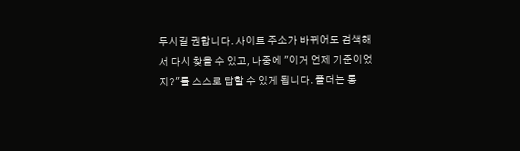두시길 권합니다. 사이트 주소가 바뀌어도 검색해서 다시 찾을 수 있고, 나중에 "이거 언제 기준이었지?"를 스스로 답할 수 있게 됩니다. 폴더는 통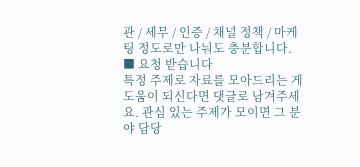관 / 세무 / 인증 / 채널 정책 / 마케팅 정도로만 나눠도 충분합니다.
■ 요청 받습니다
특정 주제로 자료를 모아드리는 게 도움이 되신다면 댓글로 남겨주세요. 관심 있는 주제가 모이면 그 분야 담당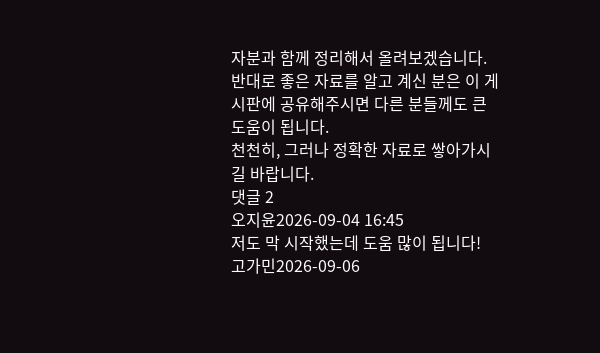자분과 함께 정리해서 올려보겠습니다. 반대로 좋은 자료를 알고 계신 분은 이 게시판에 공유해주시면 다른 분들께도 큰 도움이 됩니다.
천천히, 그러나 정확한 자료로 쌓아가시길 바랍니다.
댓글 2
오지윤2026-09-04 16:45
저도 막 시작했는데 도움 많이 됩니다!
고가민2026-09-06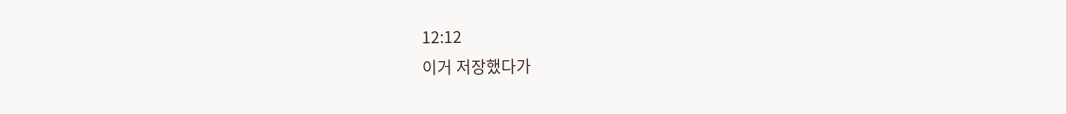12:12
이거 저장했다가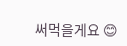써먹을게요 😊